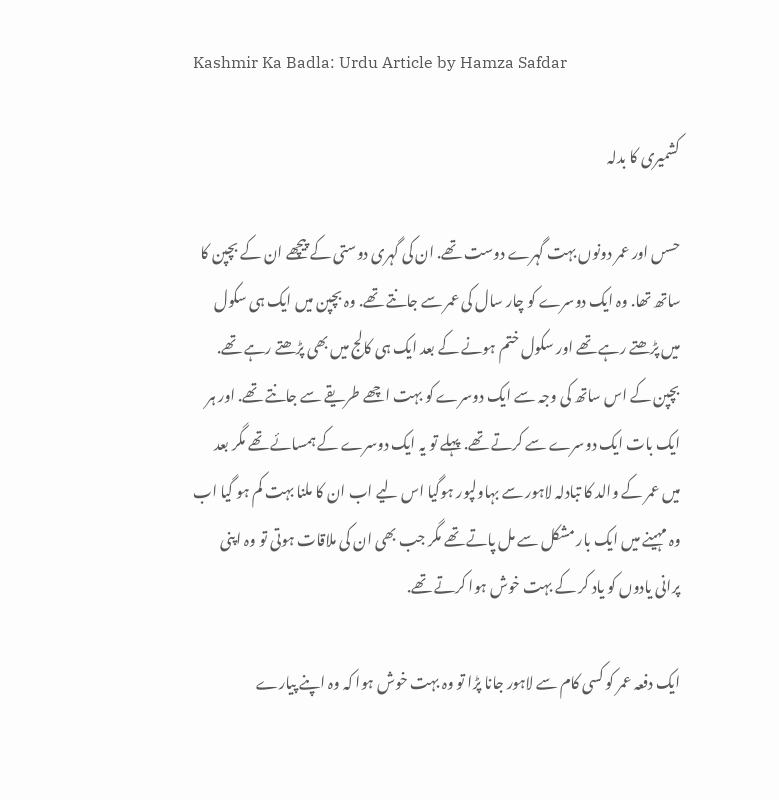Kashmir Ka Badla: Urdu Article by Hamza Safdar

کشمیری کا بدلہ

حسں اور عمر دونوں بہت گہرے دوست تھے. ان کی گہری دوستی کے پیچھے ان کے بچپن کا ساتھ تھا. وہ ایک دوسرے کو چار سال کی عمر سے جانتے تھے. وہ بچپن میں ایک ہی سکول میں پڑھتے رہے تھے اور سکول ختم ہونے کے بعد ایک ہی کالج میں بھی پڑھتے رہے تھے. بچپن کے اس ساتھ کی وجہ سے ایک دوسرے کو بہت اچھے طریقے سے جانتے تھے. اور ہر ایک بات ایک دوسرے سے کرتے تھے. پہلے تو یہ ایک دوسرے کے ہمسائے تھے مگر بعد میں عمر کے والد کا تبادلہ لاہور سے بہاولپور ہوگیا اس لیے اب ان کا ملنا بہت کم ہو گیا اب وہ مہینے میں ایک بار مشکل سے مل پاتے تھے مگر جب بھی ان کی ملاقات ہوتی تو وہ اپنی پرانی یادوں کو یاد کر کے بہت خوش ہوا کرتے تھے.

ایک دفعہ عمر کو کسی کام سے لاہور جانا پڑا تو وہ بہت خوش ہوا کہ وہ اپنے پیارے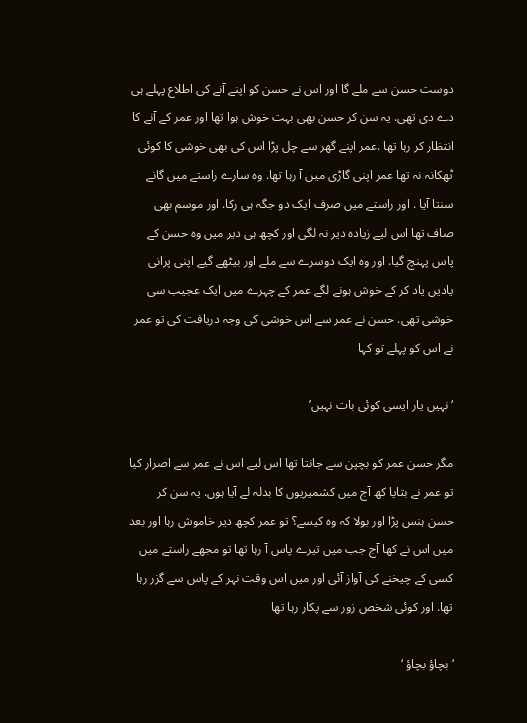دوست حسن سے ملے گا اور اس نے حسن کو اپنے آنے کی اطلاع پہلے ہی دے دی تھی. یہ سن کر حسن بھی بہت خوش ہوا تھا اور عمر کے آنے کا انتظار کر رہا تھا .عمر اپنے گھر سے چل پڑا اس کی بھی خوشی کا کوئی ٹھکانہ نہ تھا عمر اپنی گاڑی میں آ رہا تھا. وہ سارے راستے میں گانے سنتا آیا . اور راستے میں صرف ایک دو جگہ ہی رکا. اور موسم بھی صاف تھا اس لیے زیادہ دیر نہ لگی اور کچھ ہی دیر میں وہ حسن کے پاس پہنچ گیا. اور وہ ایک دوسرے سے ملے اور بیٹھے گیے اپنی پرانی یادیں یاد کر کے خوش ہونے لگے عمر کے چہرے میں ایک عجیب سی خوشی تھی. حسن نے عمر سے اس خوشی کی وجہ دریافت کی تو عمر نے اس کو پہلے تو کہا

‘ نہیں یار ایسی کوئی بات نہیں’

مگر حسن عمر کو بچپن سے جانتا تھا اس لیے اس نے عمر سے اصرار کیا تو عمر نے بتایا کھ آج میں کشمیریوں کا بدلہ لے آیا ہوں. یہ سن کر حسن ہنس پڑا اور بولا کہ وہ کیسے؟ تو عمر کچھ دیر خاموش رہا اور بعد میں اس نے کھا آج جب میں تیرے پاس آ رہا تھا تو مجھے راستے میں کسی کے چیخنے کی آواز آئی اور میں اس وقت نہر کے پاس سے گزر رہا تھا. اور کوئی شخص زور سے پکار رہا تھا

‘بچاؤ بچاؤ ‘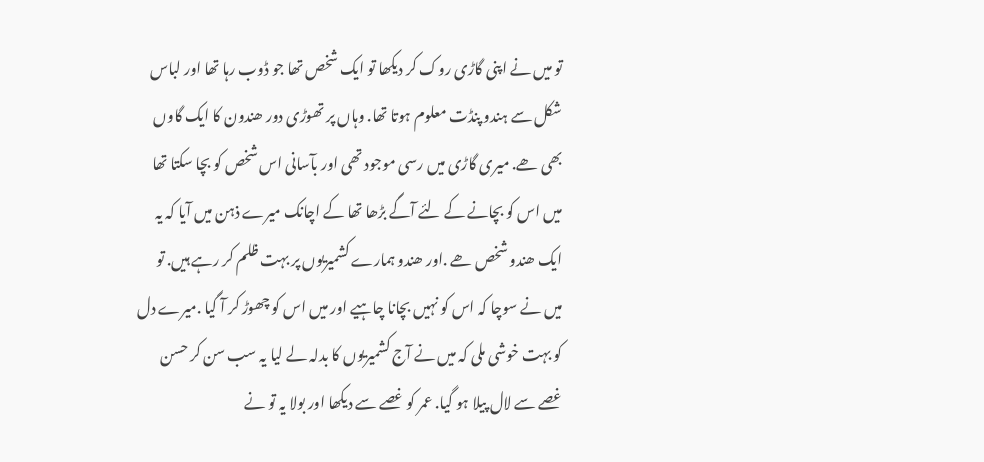تو میں نے اپنی گاڑی روک کر دیکھا تو ایک شخص تھا جو ڈوب رہا تھا اور لباس شکل سے ہندو پنڈت معلوم ہوتا تھا. وہاں پر تھوڑی دور ھندون کا ایک گاوں بھی ھے. میری گاڑی میں رسی موجود تھی اور بآسانی اس شخص کو بچا سکتا تھا میں اس کو بچانے کے لئے آگے بڑھا تھا کے اچانک میرے ذہن میں آیا کہ یہ ایک ھندو شخص ھے .اور ھندو ہمارے کشمیریوں پر بہت ظلم کر رہے ہیں. تو میں نے سوچا کہ اس کو نہیں بچانا چاہیے اور میں اس کو چھوڑ کر آ گیا .میرے دل کو بہت خوشی ملی کہ میں نے آج کشمیریوں کا بدلہ لے لیا یہ سب سن کر حسن غصے سے لال پیلا ہو گیا. عمر کو غصے سے دیکھا اور بولا یہ تو نے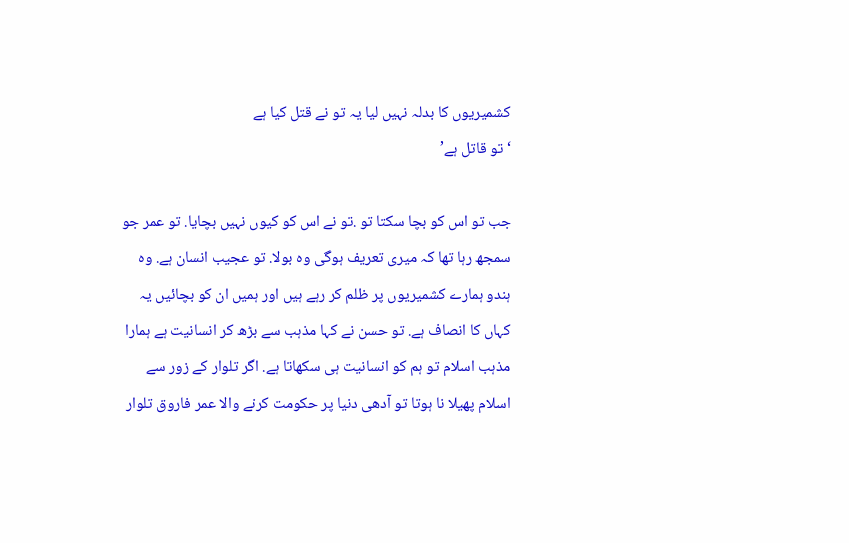کشمیریوں کا بدلہ نہیں لیا یہ تو نے قتل کیا ہے
‘ تو قاتل ہے’

جب تو اس کو بچا سکتا تو .تو نے اس کو کیوں نہیں بچایا. تو عمر جو سمجھ رہا تھا کہ میری تعریف ہوگی وہ بولا. تو عجیب انسان ہے. وہ ہندو ہمارے کشمیریوں پر ظلم کر رہے ہیں اور ہمیں ان کو بچائیں یہ کہاں کا انصاف ہے. تو حسن نے کہا مذہب سے بڑھ کر انسانیت ہے ہمارا مذہب اسلام تو ہم کو انسانیت ہی سکھاتا ہے. اگر تلوار کے زور سے اسلام پھیلا نا ہوتا تو آدھی دنیا پر حکومت کرنے والا عمر فاروق تلوار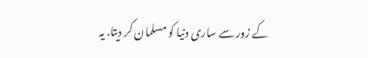کے زور سے ساری دنیا کو مسلمان کر دیتا. یہ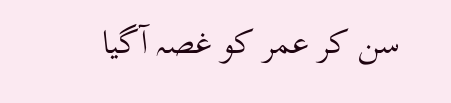سن کر عمر کو غصہ آگیا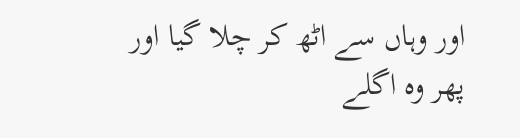اور وہاں سے اٹھ کر چلا گیا اور پھر وہ اگلے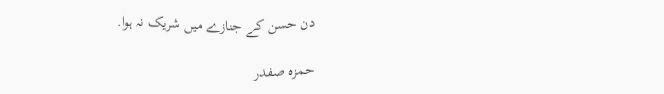دن حسن کے جنازے میں شریک نہ ہوا.

حمزہ صفدر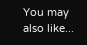You may also like...